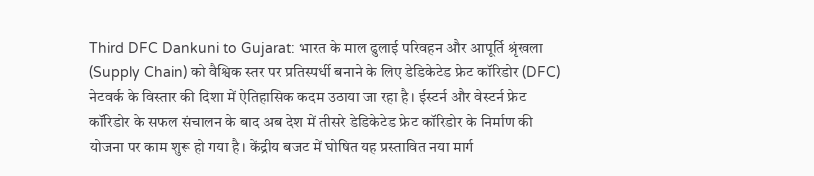Third DFC Dankuni to Gujarat: भारत के माल ढुलाई परिवहन और आपूर्ति श्रृंखला (Supply Chain) को वैश्विक स्तर पर प्रतिस्पर्धी बनाने के लिए डेडिकेटेड फ्रेट कॉरिडोर (DFC) नेटवर्क के विस्तार की दिशा में ऐतिहासिक कदम उठाया जा रहा है। ईस्टर्न और वेस्टर्न फ्रेट कॉरिडोर के सफल संचालन के बाद अब देश में तीसरे डेडिकेटेड फ्रेट कॉरिडोर के निर्माण की योजना पर काम शुरू हो गया है। केंद्रीय बजट में घोषित यह प्रस्तावित नया मार्ग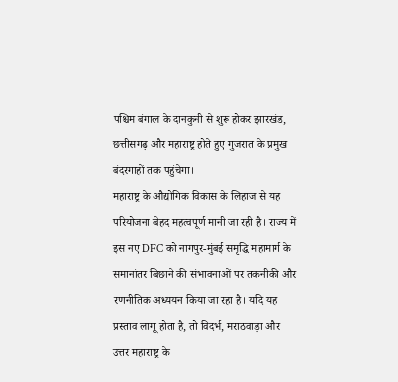पश्चिम बंगाल के दानकुनी से शुरू होकर झारखंड, छत्तीसगढ़ और महाराष्ट्र होते हुए गुजरात के प्रमुख बंदरगाहों तक पहुंचेगा।
महाराष्ट्र के औद्योगिक विकास के लिहाज से यह परियोजना बेहद महत्वपूर्ण मानी जा रही है। राज्य में इस नए DFC को नागपुर-मुंबई समृद्धि महामार्ग के समानांतर बिछाने की संभावनाओं पर तकनीकी और रणनीतिक अध्ययन किया जा रहा है। यदि यह प्रस्ताव लागू होता है, तो विदर्भ, मराठवाड़ा और उत्तर महाराष्ट्र के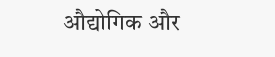औद्योगिक और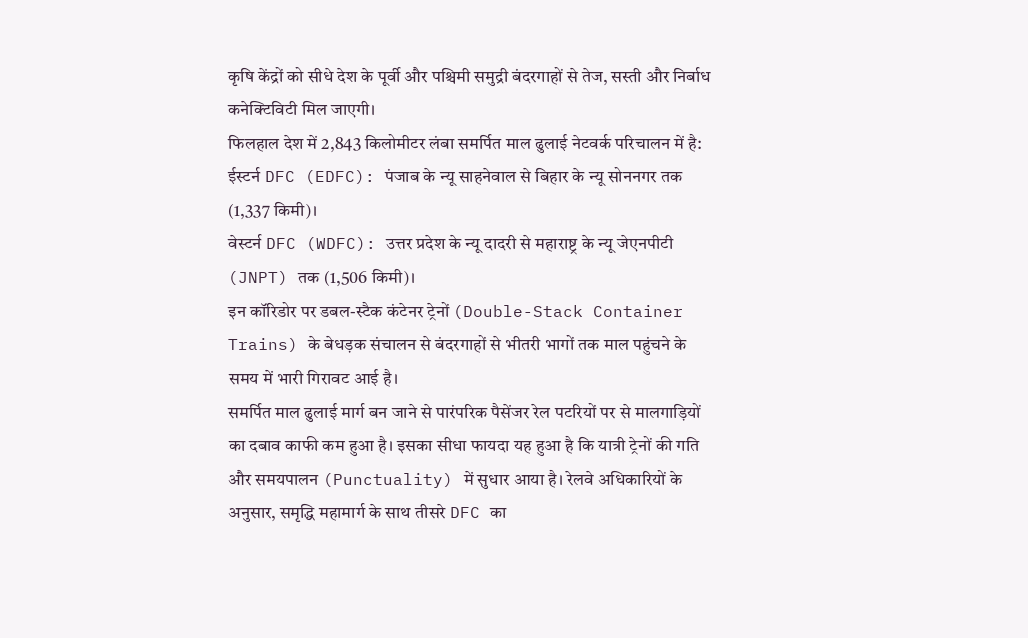कृषि केंद्रों को सीधे देश के पूर्वी और पश्चिमी समुद्री बंदरगाहों से तेज, सस्ती और निर्बाध कनेक्टिविटी मिल जाएगी।
फिलहाल देश में 2,843 किलोमीटर लंबा समर्पित माल ढुलाई नेटवर्क परिचालन में है:
ईस्टर्न DFC (EDFC): पंजाब के न्यू साहनेवाल से बिहार के न्यू सोननगर तक (1,337 किमी)।
वेस्टर्न DFC (WDFC): उत्तर प्रदेश के न्यू दादरी से महाराष्ट्र के न्यू जेएनपीटी (JNPT) तक (1,506 किमी)।
इन कॉरिडोर पर डबल-स्टैक कंटेनर ट्रेनों (Double-Stack Container Trains) के बेधड़क संचालन से बंदरगाहों से भीतरी भागों तक माल पहुंचने के समय में भारी गिरावट आई है।
समर्पित माल ढुलाई मार्ग बन जाने से पारंपरिक पैसेंजर रेल पटरियों पर से मालगाड़ियों का दबाव काफी कम हुआ है। इसका सीधा फायदा यह हुआ है कि यात्री ट्रेनों की गति और समयपालन (Punctuality) में सुधार आया है। रेलवे अधिकारियों के अनुसार, समृद्धि महामार्ग के साथ तीसरे DFC का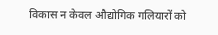विकास न केवल औद्योगिक गलियारों को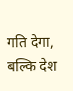गति देगा, बल्कि देश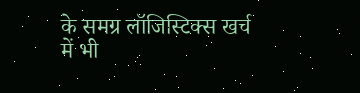के समग्र लॉजिस्टिक्स खर्च में भी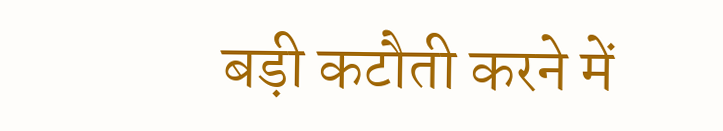बड़ी कटौती करने में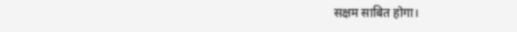सक्षम साबित होगा।